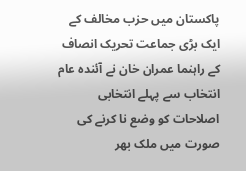پاکستان میں حزب مخالف کے ایک بڑی جماعت تحریک انصاف کے راہنما عمران خان نے آئندہ عام انتخاب سے پہلے انتخابی اصلاحات کو وضع نا کرنے کی صورت میں ملک بھر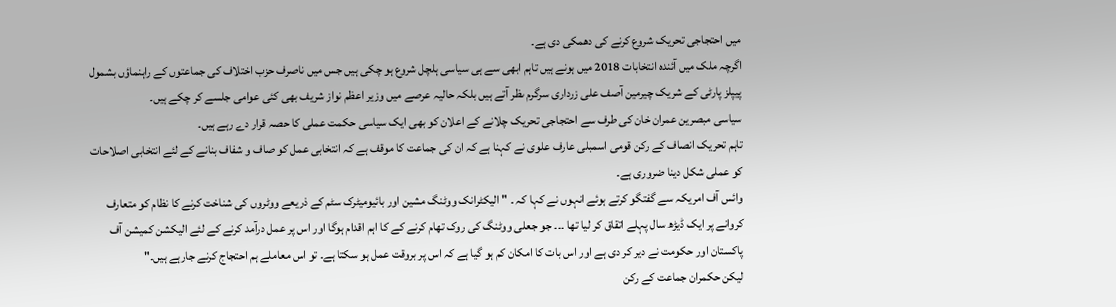میں احتجاجی تحریک شروع کرنے کی دھمکی دی ہے۔
اگرچہ ملک میں آئندہ انتخابات 2018 میں ہونے ہیں تاہم ابھی سے ہی سیاسی ہلچل شروع ہو چکی ہیں جس میں ناصرف حزب اختلاف کی جماعتوں کے راہنماؤں بشمول پیپلز پارٹی کے شریک چیرمین آصف علی زرداری سرگرم ںظر آتے ہیں بلکہ حالیہ عرصے میں وزیر اعظم نواز شریف بھی کئی عوامی جلسے کر چکے ہیں۔
سیاسی مبصرین عمران خان کی طرف سے احتجاجی تحریک چلانے کے اعلان کو بھی ایک سیاسی حکمت عملی کا حصہ قرار دے رہے ہیں۔
تاہم تحریک انصاف کے رکن قومی اسمبلی عارف علوی نے کہنا ہے کہ ان کی جماعت کا موقف ہے کہ انتخابی عمل کو صاف و شفاف بنانے کے لئے انتخابی اصلاحات کو عملی شکل دینا ضروری ہے۔
وائس آف امریکہ سے گفتگو کرتے ہوئے انہوں نے کہا کہ ۔ " الیکٹرانک ووٹنگ مشین اور بائیومیٹرک سٹم کے ذریعے ووٹروں کی شناخت کرنے کا نظام کو متعارف کروانے پر ایک ڈیڑھ سال پہلے اتقاق کر لیا تھا ۔۔۔ جو جعلی ووٹنگ کی روک تھام کرنے کے کا اہم اقدام ہوگا اور اس پر عمل درآمد کرنے کے لئے الیکشن کمیشن آف پاکستان اور حکومت نے دیر کر دی ہے اور اس بات کا امکان کم ہو گیا ہے کہ اس پر بروقت عمل ہو سکتا ہے۔ تو اس معاملے ہم احتجاج کرنے جارہے ہیں۔"
لیکن حکمران جماعت کے رکن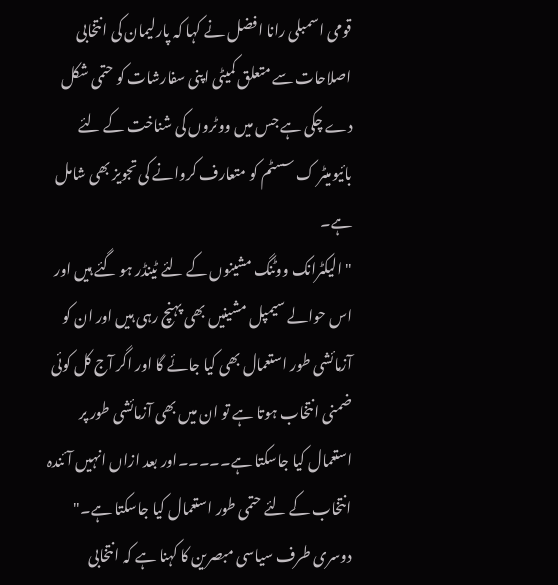قومی اسمبلی رانا افضل نے کہا کہ پارلیمان کی انتخابی اصلاحات سے متعلق کمیٹی اپنی سفارشات کو حتمی شکل دے چکی ہے جس میں ووٹروں کی شناخت کے لئے بائیومیٹر ک سسٹم کو متعارف کروانے کی تجویز بھی شامل ہے۔
" الیکٹرانک ووٹنگ مشینوں کے لئے ٹینڈر ہو گئے ہیں اور اس حوالے سیمپل مشینیں بھی پہنچ رہی ہیں اور ان کو آزمائشی طور استعمال بھی کیا جائے گا اور اگر آج کل کوئی ضمنی انتخاب ہوتا ہے تو ان میں بھی آزمائشی طور پر استعمال کیا جاسکتا ہے۔۔۔۔۔اور بعد ازاں انہیں آئندہ انتخاب کے لئے حتمی طور استعمال کیا جاسکتا ہے۔"
دوسری طرف سیاسی مبصرین کا کہنا ہے کہ انتخابی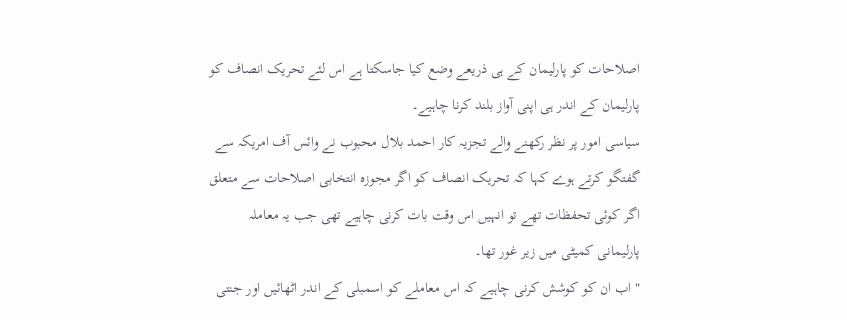اصلاحات کو پارلیمان کے ہی ذریعے وضع کیا جاسکتا ہے اس لئے تحریک انصاف کو پارلیمان کے اندر ہی اپنی آواز بلند کرنا چاہیے۔
سیاسی امور پر نظر رکھنے والے تجزیہ کار احمد بلال محبوب نے وائس آف امریکہ سے گفتگو کرتے ہوے کہا کہ تحریک انصاف کو اگر مجوزہ انتخابی اصلاحات سے متعلق اگر کوئی تحفظات تھے تو انہیں اس وقت بات کرنی چاہیے تھی جب یہ معاملہ پارلیمانی کمیٹی میں زیر غور تھا۔
" اب ان کو کوشش کرنی چاہیے کہ اس معاملے کو اسمبلی کے اندر اٹھائیں اور جنتی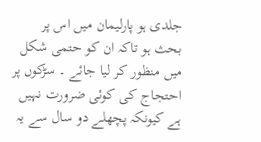جلدی ہو پارلیمان میں اس پر بحث ہو تاکہ ان کو حتمی شکل میں منظور کر لیا جائے ۔ سڑکوں پر احتجاج کی کوئی ضرورت نہیں ہے کیونکہ پچھلے دو سال سے یہ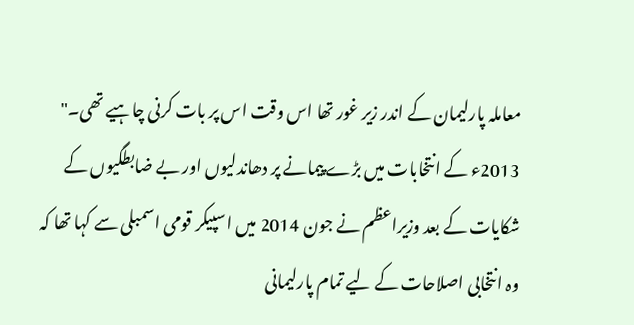معاملہ پارلیمان کے اندر زیر غور تھا اس وقت اس پر بات کرنی چاہیے تھی۔"
2013ء کے انتخابات میں بڑے پیمانے پر دھاندلیوں اور بے ضابطگیوں کے شکایات کے بعد وزیراعظم نے جون 2014 میں اسپیکر قومی اسمبلی سے کہا تھا کہ وہ انتخابی اصلاحات کے لیے تمام پارلیمانی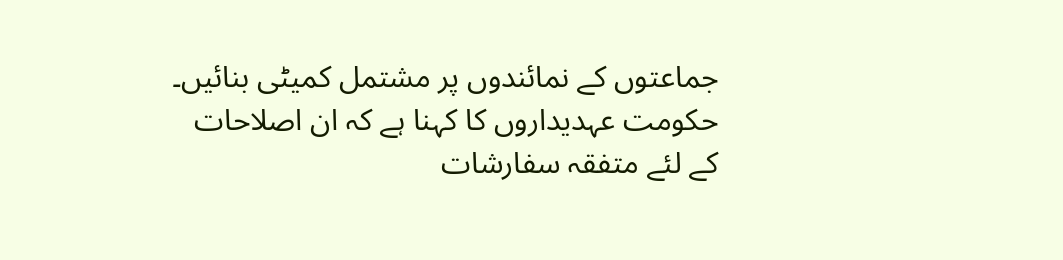جماعتوں کے نمائندوں پر مشتمل کمیٹی بنائیں۔ حکومت عہدیداروں کا کہنا ہے کہ ان اصلاحات کے لئے متفقہ سفارشات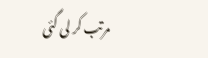مرتب کر لی گئی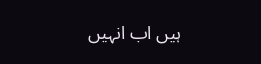ہیں اب انہیں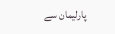پارلیمان سے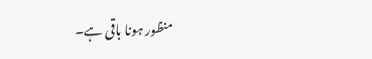منظور ہونا باقی ہے۔